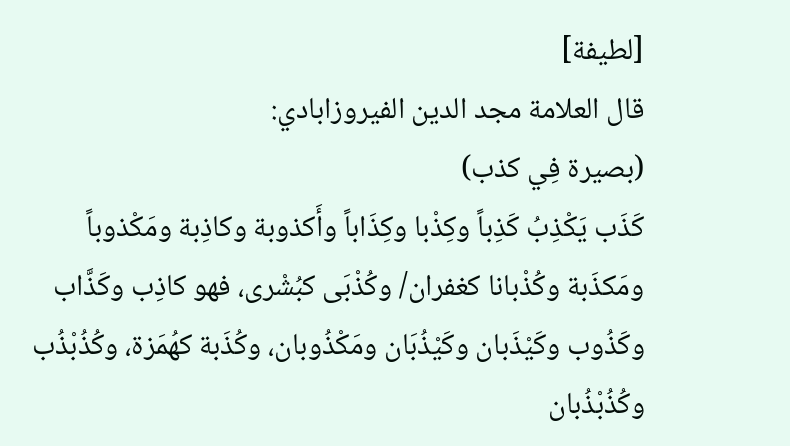[لطيفة]
قال العلامة مجد الدين الفيروزابادي:
(بصيرة فِي كذب)
كَذَب يَكْذِبُ كَذِباً وكِذْبا وكِذَاباً وأَكذوبة وكاذِبة ومَكْذوباً ومَكذَبة وكُذْبانا كغفران/ وكُذْبَى كبُشْرى، فهو كاذِب وكَذَّاب وكَذُوب وكَيْذَبان وكَيْذُبَان ومَكْذُوبان، وكُذَبة كهُمَزة، وكُذُبْذُب وكُذُبْذُبان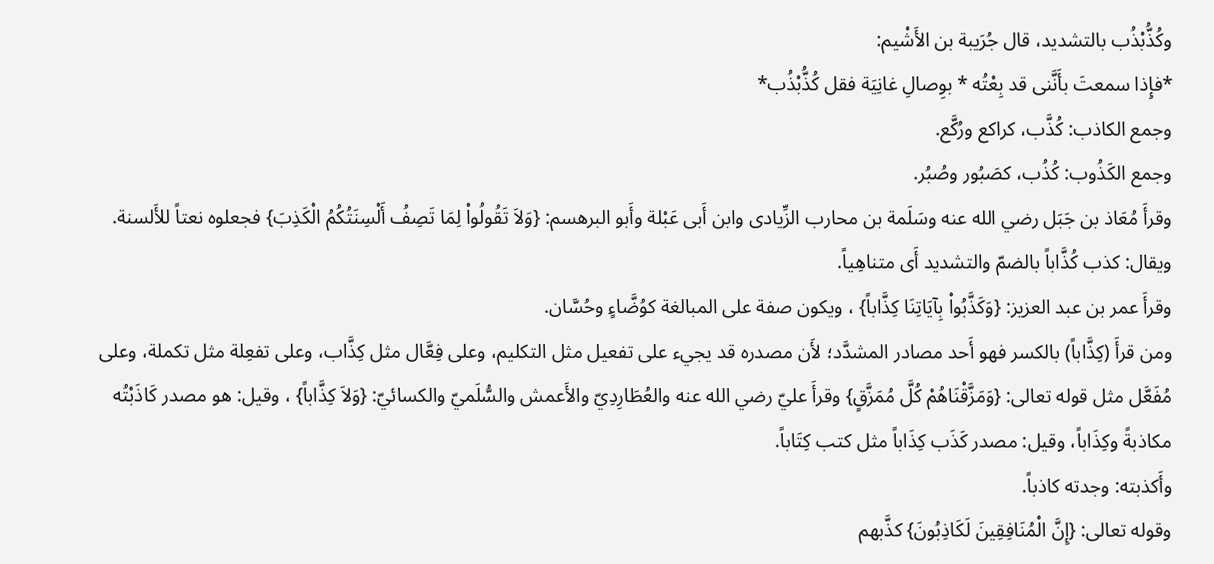وكُذُّبْذُب بالتشديد، قال جُرَيبة بن الأَشْيم:
*فإِذا سمعتَ بأَنَّنى قد بِعْتُه * بوِصالِ غانِيَة فقل كُذُّبْذُب*
وجمع الكاذب: كُذَّب، كراكع ورُكَّع.
وجمع الكَذُوب: كُذُب، كصَبُور وصُبُر.
وقرأَ مُعَاذ بن جَبَل رضي الله عنه وسَلَمة بن محارب الزِّيادى وابن أَبى عَبْلة وأَبو البرهسم: {وَلاَ تَقُولُواْ لِمَا تَصِفُ أَلْسِنَتُكُمُ الْكَذِبَ} فجعلوه نعتاً للأَلسنة.
ويقال: كذب كُذَّاباً بالضمّ والتشديد أَى متناهِياً.
وقرأَ عمر بن عبد العزيز: {وَكَذَّبُواْ بِآيَاتِنَا كِذَّاباً} ، ويكون صفة على المبالغة كوُضَّاءٍ وحُسَّان.
ومن قرأَ (كِذَّاباً) بالكسر فهو أَحد مصادر المشدَّد؛ لأَن مصدره قد يجيء على تفعيل مثل التكليم، وعلى فِعَّال مثل كِذَّاب، وعلى تفعِلة مثل تكملة، وعلى مُفَعَّل مثل قوله تعالى: {وَمَزَّقْنَاهُمْ كُلَّ مُمَزَّقٍ} وقرأَ عليّ رضي الله عنه والعُطَارِدِيّ والأَعمش والسُّلَميّ والكسائيّ: {وَلاَ كِذَّاباً} ، وقيل: هو مصدر كَاذَبْتُه مكاذبةً وكِذَاباً، وقيل: مصدر كَذَب كِذَاباً مثل كتب كِتَاباً.
وأَكذبته: وجدته كاذباً.
وقوله تعالى: {إِنَّ الْمُنَافِقِينَ لَكَاذِبُونَ} كذَّبهم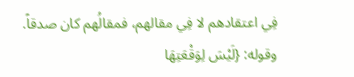فِي اعتقادهم لا فِي مقالهم، فمقالُهم كان صدقاً.
وقوله: {لَيْسَ لِوَقْعَتِهَا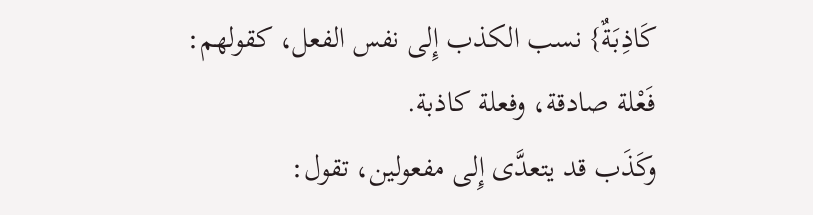كَاذِبَةٌ} نسب الكذب إِلى نفس الفعل، كقولهم: فَعْلة صادقة، وفعلة كاذبة.
وكَذَب قد يتعدَّى إِلى مفعولين، تقول: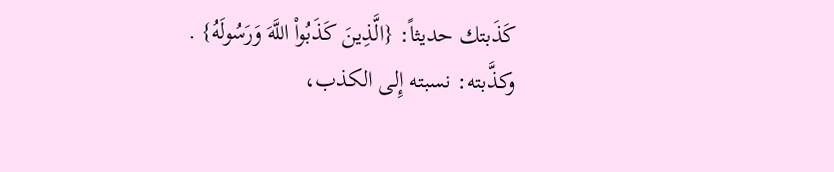كَذَبتك حديثاً: {الَّذِينَ كَذَبُواْ اللَّهَ وَرَسُولَهُ} .
وكذَّبته: نسبته إِلى الكذب،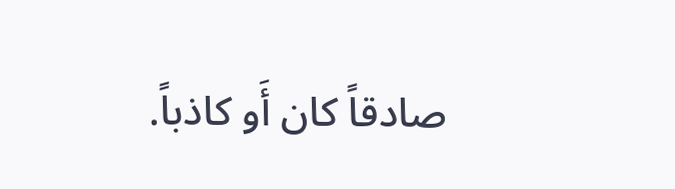صادقاً كان أَو كاذباً.